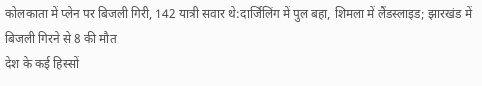कोलकाता में प्लेन पर बिजली गिरी, 142 यात्री सवार थे:दार्जिलिंग में पुल बहा, शिमला में लैंडस्लाइड; झारखंड में बिजली गिरने से 8 की मौत
देश के कई हिस्सों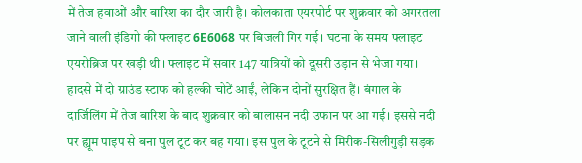में तेज हवाओं और बारिश का दौर जारी है। कोलकाता एयरपोर्ट पर शुक्रवार को अगरतला जाने वाली इंडिगो की फ्लाइट 6E6068 पर बिजली गिर गई। घटना के समय फ्लाइट एयरोब्रिज पर खड़ी थी। फ्लाइट में सवार 147 यात्रियों को दूसरी उड़ान से भेजा गया। हादसे में दो ग्राउंड स्टाफ को हल्की चोटें आईं, लेकिन दोनों सुरक्षित हैं। बंगाल के दार्जिलिंग में तेज बारिश के बाद शुक्रवार को बालासन नदी उफान पर आ गई। इससे नदी पर ह्यूम पाइप से बना पुल टूट कर बह गया। इस पुल के टूटने से मिरीक-सिलीगुड़ी सड़क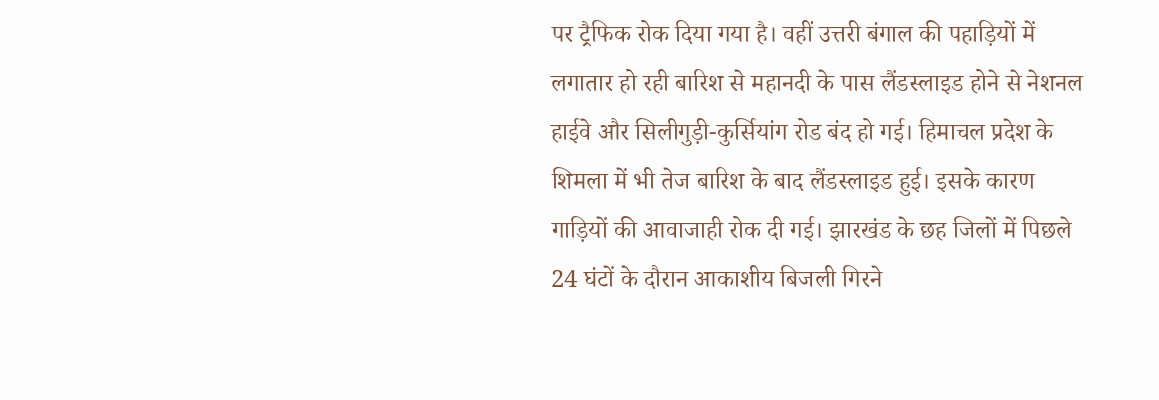पर ट्रैफिक रोक दिया गया है। वहीं उत्तरी बंगाल की पहाड़ियों में लगातार हो रही बारिश से महानदी के पास लैंडस्लाइड होने से नेशनल हाईवे और सिलीगुड़ी-कुर्सियांग रोड बंद हो गई। हिमाचल प्रदेश के शिमला में भी तेज बारिश के बाद लैंडस्लाइड हुई। इसके कारण गाड़ियों की आवाजाही रोक दी गई। झारखंड के छह जिलों में पिछले 24 घंटों के दौरान आकाशीय बिजली गिरने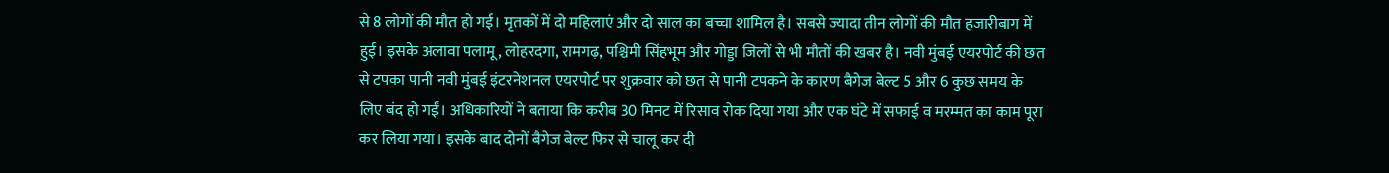से 8 लोगों की मौत हो गई। मृतकों में दो महिलाएं और दो साल का बच्चा शामिल है। सबसे ज्यादा तीन लोगों की मौत हजारीबाग में हुई। इसके अलावा पलामू, लोहरदगा, रामगढ़, पश्चिमी सिंहभूम और गोड्डा जिलों से भी मौतों की खबर है। नवी मुंबई एयरपोर्ट की छत से टपका पानी नवी मुंबई इंटरनेशनल एयरपोर्ट पर शुक्रवार को छत से पानी टपकने के कारण बैगेज बेल्ट 5 और 6 कुछ समय के लिए बंद हो गईं। अधिकारियों ने बताया कि करीब 30 मिनट में रिसाव रोक दिया गया और एक घंटे में सफाई व मरम्मत का काम पूरा कर लिया गया। इसके बाद दोनों बैगेज बेल्ट फिर से चालू कर दी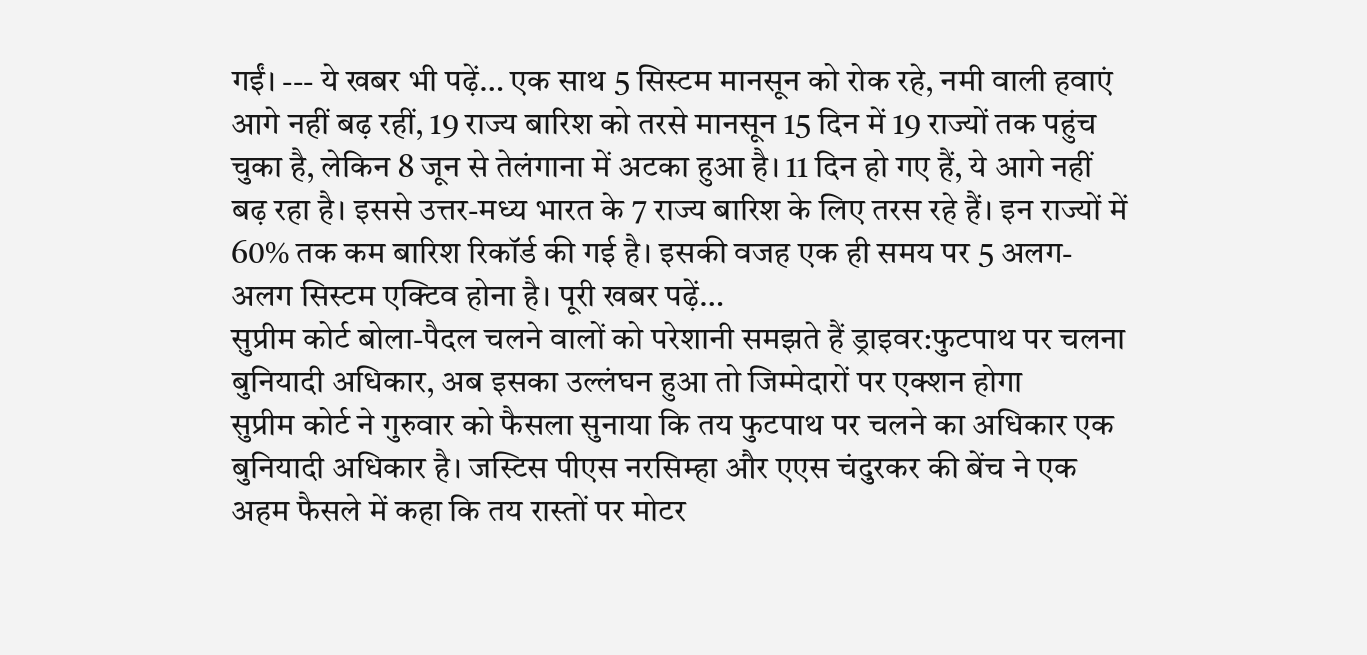गईं। --- ये खबर भी पढ़ें… एक साथ 5 सिस्टम मानसून को रोक रहे, नमी वाली हवाएं आगे नहीं बढ़ रहीं, 19 राज्य बारिश को तरसे मानसून 15 दिन में 19 राज्यों तक पहुंच चुका है, लेकिन 8 जून से तेलंगाना में अटका हुआ है। 11 दिन हो गए हैं, ये आगे नहीं बढ़ रहा है। इससे उत्तर-मध्य भारत के 7 राज्य बारिश के लिए तरस रहे हैं। इन राज्यों में 60% तक कम बारिश रिकॉर्ड की गई है। इसकी वजह एक ही समय पर 5 अलग-अलग सिस्टम एक्टिव होना है। पूरी खबर पढ़ें…
सुप्रीम कोर्ट बोला-पैदल चलने वालों को परेशानी समझते हैं ड्राइवर:फुटपाथ पर चलना बुनियादी अधिकार, अब इसका उल्लंघन हुआ तो जिम्मेदारों पर एक्शन होगा
सुप्रीम कोर्ट ने गुरुवार को फैसला सुनाया कि तय फुटपाथ पर चलने का अधिकार एक बुनियादी अधिकार है। जस्टिस पीएस नरसिम्हा और एएस चंदुरकर की बेंच ने एक अहम फैसले में कहा कि तय रास्तों पर मोटर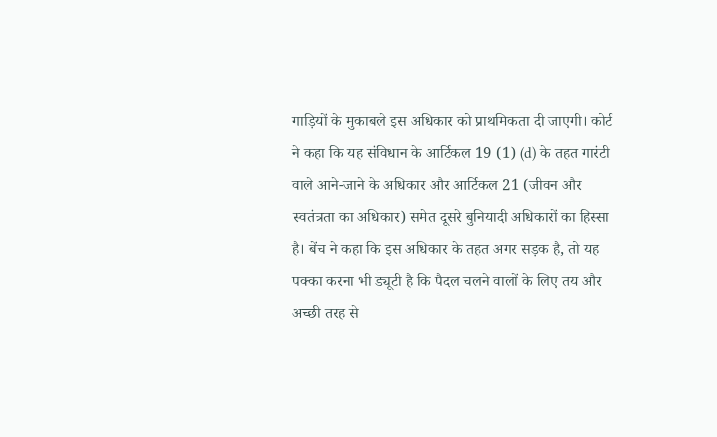गाड़ियों के मुकाबले इस अधिकार को प्राथमिकता दी जाएगी। कोर्ट ने कहा कि यह संविधान के आर्टिकल 19 (1) (d) के तहत गारंटी वाले आने-जाने के अधिकार और आर्टिकल 21 (जीवन और स्वतंत्रता का अधिकार) समेत दूसरे बुनियादी अधिकारों का हिस्सा है। बेंच ने कहा कि इस अधिकार के तहत अगर सड़क है, तो यह पक्का करना भी ड्यूटी है कि पैदल चलने वालों के लिए तय और अच्छी तरह से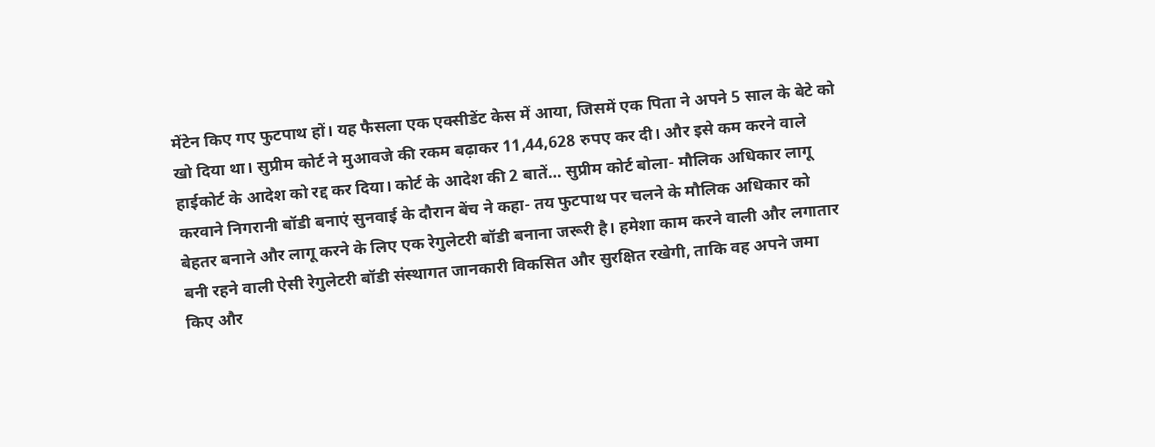मेंटेन किए गए फुटपाथ हों। यह फैसला एक एक्सीडेंट केस में आया, जिसमें एक पिता ने अपने 5 साल के बेटे को खो दिया था। सुप्रीम कोर्ट ने मुआवजे की रकम बढ़ाकर 11,44,628 रुपए कर दी। और इसे कम करने वाले हाईकोर्ट के आदेश को रद्द कर दिया। कोर्ट के आदेश की 2 बातें… सुप्रीम कोर्ट बोला- मौलिक अधिकार लागू करवाने निगरानी बॉडी बनाएं सुनवाई के दौरान बेंच ने कहा- तय फुटपाथ पर चलने के मौलिक अधिकार को बेहतर बनाने और लागू करने के लिए एक रेगुलेटरी बॉडी बनाना जरूरी है। हमेशा काम करने वाली और लगातार बनी रहने वाली ऐसी रेगुलेटरी बॉडी संस्थागत जानकारी विकसित और सुरक्षित रखेगी, ताकि वह अपने जमा किए और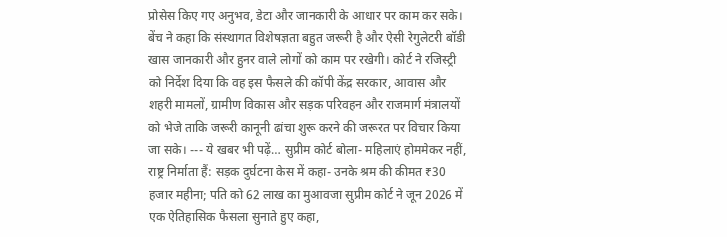प्रोसेस किए गए अनुभव, डेटा और जानकारी के आधार पर काम कर सके। बेंच ने कहा कि संस्थागत विशेषज्ञता बहुत जरूरी है और ऐसी रेगुलेटरी बॉडी खास जानकारी और हुनर वाले लोगों को काम पर रखेगी। कोर्ट ने रजिस्ट्री को निर्देश दिया कि वह इस फैसले की कॉपी केंद्र सरकार, आवास और शहरी मामलों, ग्रामीण विकास और सड़क परिवहन और राजमार्ग मंत्रालयों को भेजे ताकि जरूरी कानूनी ढांचा शुरू करने की जरूरत पर विचार किया जा सके। --- ये खबर भी पढ़ें… सुप्रीम कोर्ट बोला- महिलाएं होममेकर नहीं, राष्ट्र निर्माता हैं: सड़क दुर्घटना केस में कहा- उनके श्रम की कीमत ₹30 हजार महीना; पति को 62 लाख का मुआवजा सुप्रीम कोर्ट ने जून 2026 में एक ऐतिहासिक फैसला सुनाते हुए कहा,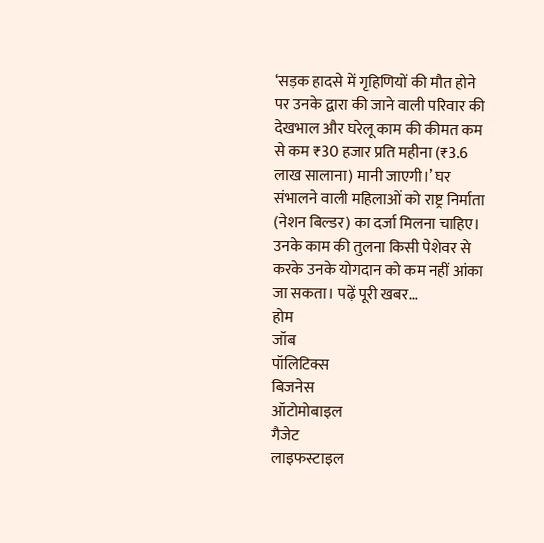‘सड़क हादसे में गृहिणियों की मौत होने पर उनके द्वारा की जाने वाली परिवार की देखभाल और घरेलू काम की कीमत कम से कम ₹30 हजार प्रति महीना (₹3.6 लाख सालाना) मानी जाएगी।’ घर संभालने वाली महिलाओं को राष्ट्र निर्माता (नेशन बिल्डर) का दर्जा मिलना चाहिए। उनके काम की तुलना किसी पेशेवर से करके उनके योगदान को कम नहीं आंका जा सकता। पढ़ें पूरी खबर…
होम
जॉब
पॉलिटिक्स
बिजनेस
ऑटोमोबाइल
गैजेट
लाइफस्टाइल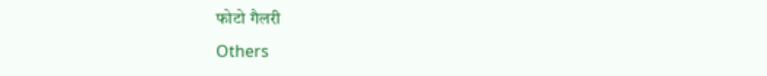फोटो गैलरी
Others